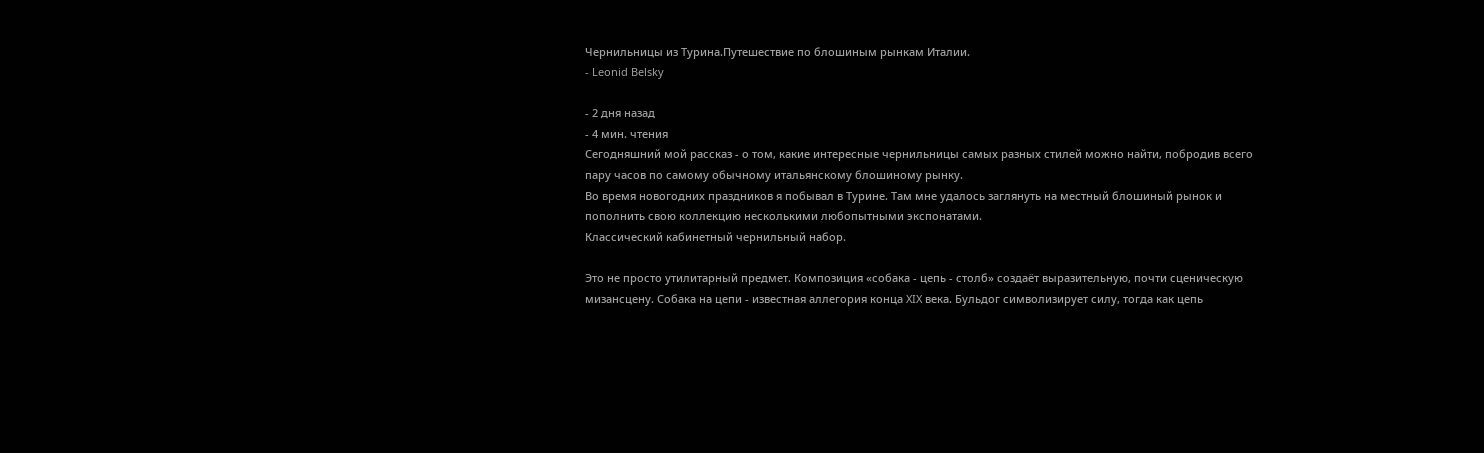Чернильницы из Турина.Путешествие по блошиным рынкам Италии.
- Leonid Belsky

- 2 дня назад
- 4 мин. чтения
Сегодняшний мой рассказ - о том, какие интересные чернильницы самых разных стилей можно найти, побродив всего пару часов по самому обычному итальянскому блошиному рынку.
Во время новогодних праздников я побывал в Турине. Там мне удалось заглянуть на местный блошиный рынок и пополнить свою коллекцию несколькими любопытными экспонатами.
Классический кабинетный чернильный набор.

Это не просто утилитарный предмет. Композиция «собака - цепь - столб» создаёт выразительную, почти сценическую мизансцену. Собака на цепи - известная аллегория конца XIX века. Бульдог символизирует силу, тогда как цепь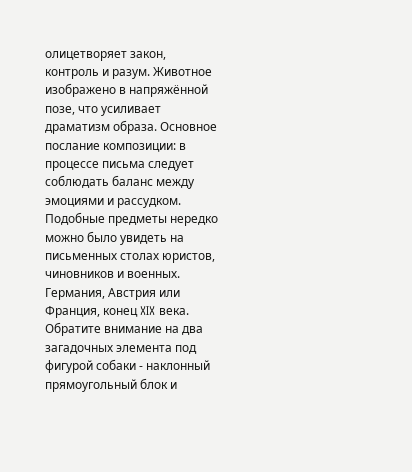олицетворяет закон, контроль и разум. Животное изображено в напряжённой позе, что усиливает драматизм образа. Основное послание композиции: в процессе письма следует соблюдать баланс между эмоциями и рассудком. Подобные предметы нередко можно было увидеть на письменных столах юристов, чиновников и военных. Германия, Австрия или Франция, конец XIX века.
Обратите внимание на два загадочных элемента под фигурой собаки - наклонный прямоугольный блок и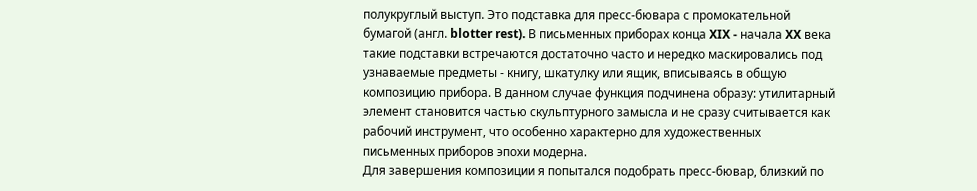полукруглый выступ. Это подставка для пресс-бювара с промокательной бумагой (англ. blotter rest). В письменных приборах конца XIX - начала XX века такие подставки встречаются достаточно часто и нередко маскировались под узнаваемые предметы - книгу, шкатулку или ящик, вписываясь в общую композицию прибора. В данном случае функция подчинена образу: утилитарный элемент становится частью скульптурного замысла и не сразу считывается как рабочий инструмент, что особенно характерно для художественных письменных приборов эпохи модерна.
Для завершения композиции я попытался подобрать пресс-бювар, близкий по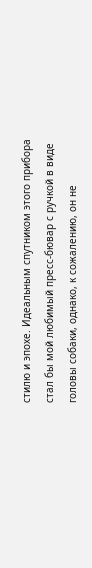стилю и эпохе. Идеальным спутником этого прибора стал бы мой любимый пресс-бювар с ручкой в виде головы собаки, однако, к сожалению, он не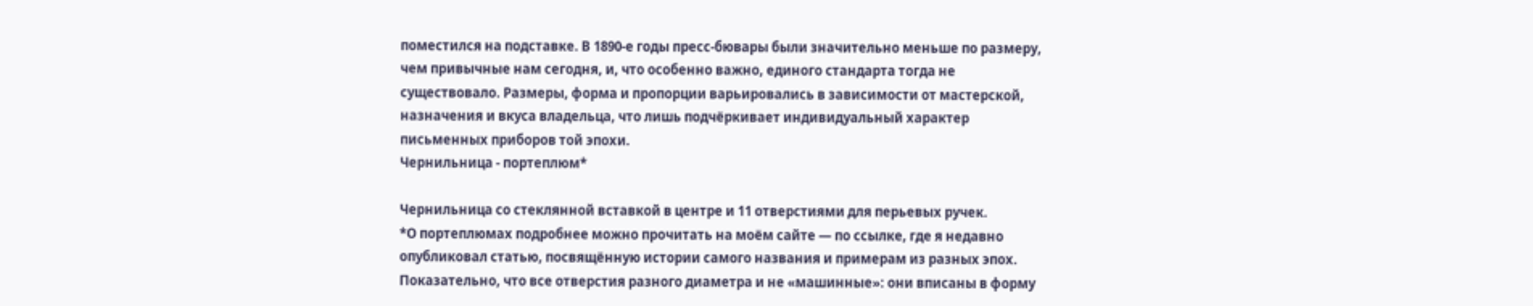поместился на подставке. В 1890-е годы пресс-бювары были значительно меньше по размеру, чем привычные нам сегодня, и, что особенно важно, единого стандарта тогда не существовало. Размеры, форма и пропорции варьировались в зависимости от мастерской, назначения и вкуса владельца, что лишь подчёркивает индивидуальный характер письменных приборов той эпохи.
Чернильница - портеплюм*

Чернильница со стеклянной вставкой в центре и 11 отверстиями для перьевых ручек.
*О портеплюмах подробнее можно прочитать на моём сайте — по ссылке, где я недавно опубликовал статью, посвящённую истории самого названия и примерам из разных эпох.
Показательно, что все отверстия разного диаметра и не «машинные»: они вписаны в форму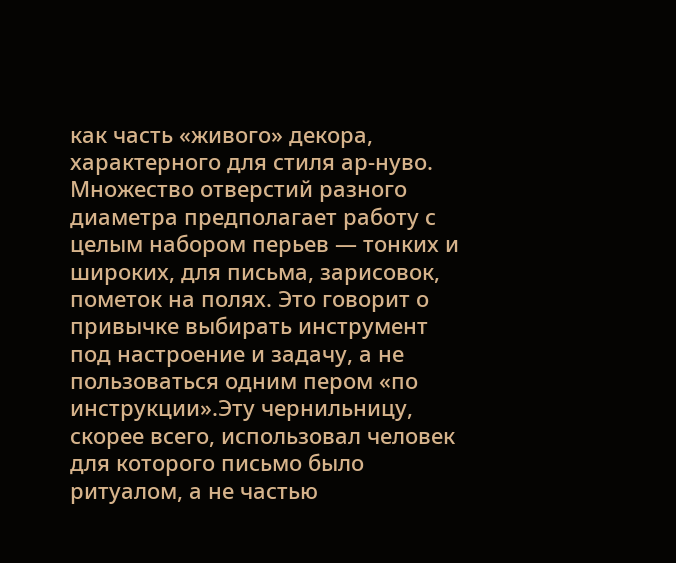как часть «живого» декора, характерного для стиля ар-нуво. Множество отверстий разного диаметра предполагает работу с целым набором перьев — тонких и широких, для письма, зарисовок, пометок на полях. Это говорит о привычке выбирать инструмент под настроение и задачу, а не пользоваться одним пером «по инструкции».Эту чернильницу, скорее всего, использовал человек для которого письмо было ритуалом, а не частью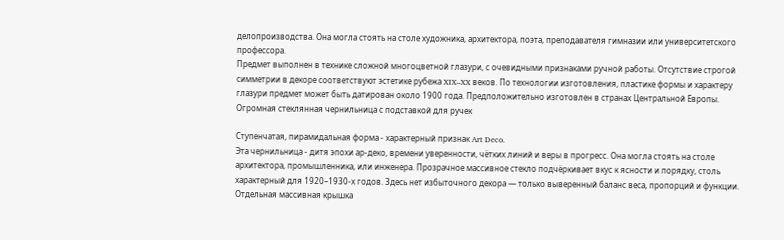делопроизводства. Она могла стоять на столе художника, архитектора, поэта, преподавателя гимназии или университетского профессора.
Предмет выполнен в технике сложной многоцветной глазури, с очевидными признаками ручной работы. Отсутствие строгой симметрии в декоре соответствуют эстетике рубежа XIX–XX веков. По технологии изготовления, пластике формы и характеру глазури предмет может быть датирован около 1900 года. Предположительно изготовлен в странах Центральной Европы.
Огромная стеклянная чернильница с подставкой для ручек

Ступенчатая, пирамидальная форма - характерный признак Art Deco.
Эта чернильница - дитя эпохи ар-деко, времени уверенности, чётких линий и веры в прогресс. Она могла стоять на столе архитектора, промышленника, или инженера. Прозрачное массивное стекло подчёркивает вкус к ясности и порядку, столь характерный для 1920–1930-х годов. Здесь нет избыточного декора — только выверенный баланс веса, пропорций и функции. Отдельная массивная крышка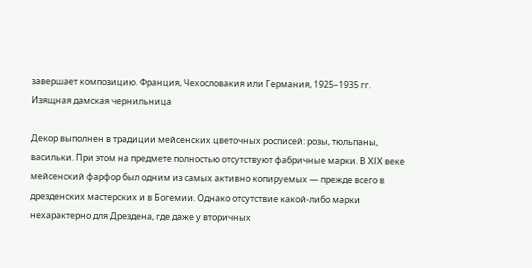завершает композицию. Франция, Чехословакия или Германия, 1925–1935 гг.
Изящная дамская чернильница

Декор выполнен в традиции мейсенских цветочных росписей: розы, тюльпаны, васильки. При этом на предмете полностью отсутствуют фабричные марки. В XIX веке мейсенский фарфор был одним из самых активно копируемых — прежде всего в дрезденских мастерских и в Богемии. Однако отсутствие какой-либо марки нехарактерно для Дрездена, где даже у вторичных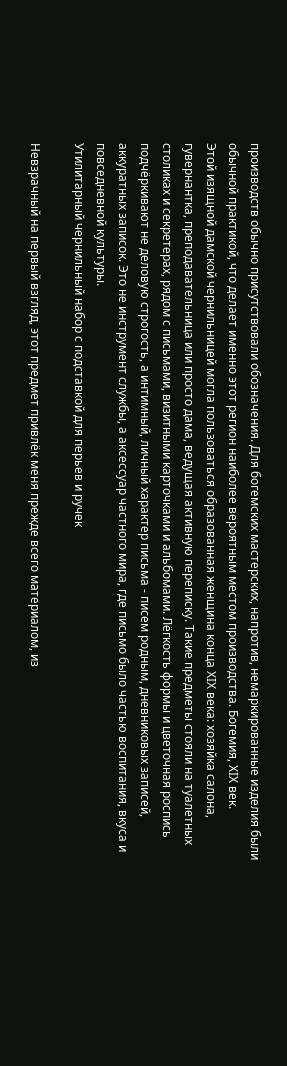производств обычно присутствовали обозначения. Для богемских мастерских, напротив, немаркированные изделия были обычной практикой, что делает именно этот регион наиболее вероятным местом производства. Богемия, XIX век.
Этой изящной дамской чернильницей могла пользоваться образованная женщина конца XIX века: хозяйка салона, гувернантка, преподавательница или просто дама, ведущая активную переписку. Такие предметы стояли на туалетных столиках и секретерах, рядом с письмами, визитными карточками и альбомами. Лёгкость формы и цветочная роспись подчёркивают не деловую строгость, а интимный, личный характер письма - писем родным, дневниковых записей, аккуратных записок. Это не инструмент службы, а аксессуар частного мира, где письмо было частью воспитания, вкуса и повседневной культуры.
Утилитарный чернильный набор с подставкой для перьев и ручек

Невзрачный на первый взгляд, этот предмет привлёк меня прежде всего материалом, из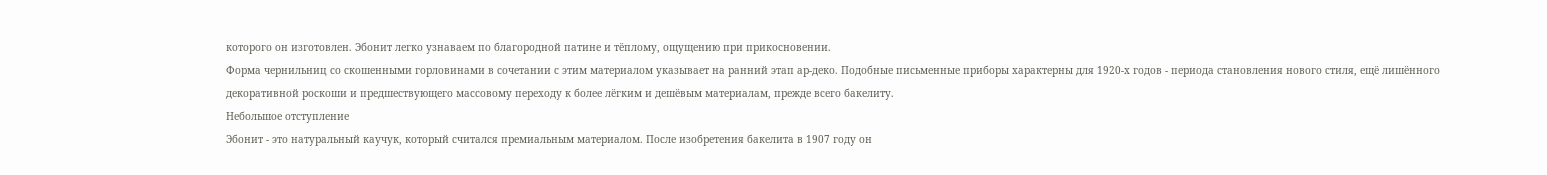которого он изготовлен. Эбонит легко узнаваем по благородной патине и тёплому, ощущению при прикосновении.
Форма чернильниц со скошенными горловинами в сочетании с этим материалом указывает на ранний этап ар-деко. Подобные письменные приборы характерны для 1920-х годов - периода становления нового стиля, ещё лишённого декоративной роскоши и предшествующего массовому переходу к более лёгким и дешёвым материалам, прежде всего бакелиту.
Небольшое отступление
Эбонит - это натуральный каучук, который считался премиальным материалом. После изобретения бакелита в 1907 году он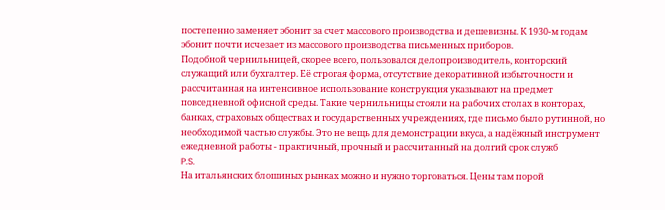постепенно заменяет эбонит за счет массового производства и дешевизны. К 1930-м годам эбонит почти исчезает из массового производства письменных приборов.
Подобной чернильницей, скорее всего, пользовался делопроизводитель, конторский служащий или бухгалтер. Её строгая форма, отсутствие декоративной избыточности и рассчитанная на интенсивное использование конструкция указывают на предмет повседневной офисной среды. Такие чернильницы стояли на рабочих столах в конторах, банках, страховых обществах и государственных учреждениях, где письмо было рутинной, но необходимой частью службы. Это не вещь для демонстрации вкуса, а надёжный инструмент ежедневной работы - практичный, прочный и рассчитанный на долгий срок служб
P.S.
На итальянских блошиных рынках можно и нужно торговаться. Цены там порой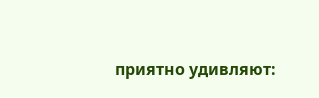приятно удивляют: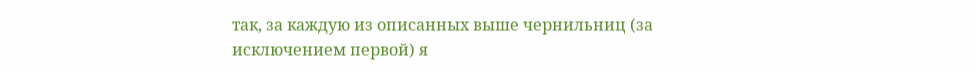так, за каждую из описанных выше чернильниц (за исключением первой) я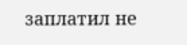заплатил не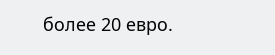более 20 евро.